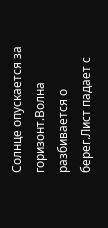Солнце опускается за горизонт.Волна разбивается о берег.Лист падает с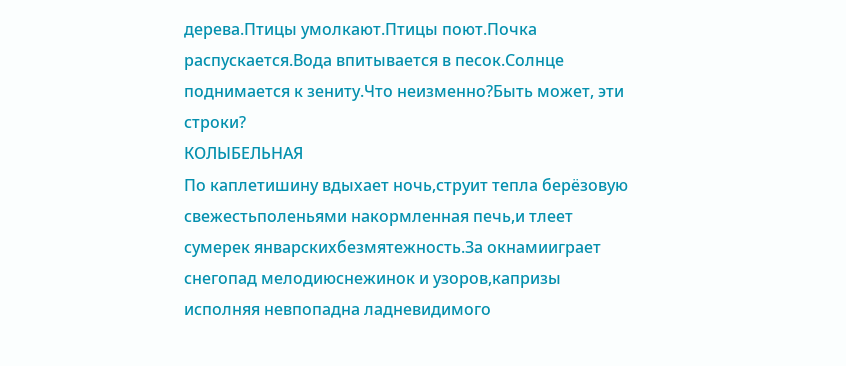дерева.Птицы умолкают.Птицы поют.Почка распускается.Вода впитывается в песок.Солнце поднимается к зениту.Что неизменно?Быть может, эти строки?
КОЛЫБЕЛЬНАЯ
По каплетишину вдыхает ночь,струит тепла берёзовую свежестьполеньями накормленная печь,и тлеет сумерек январскихбезмятежность.За окнамииграет снегопад мелодиюснежинок и узоров,капризы исполняя невпопадна ладневидимого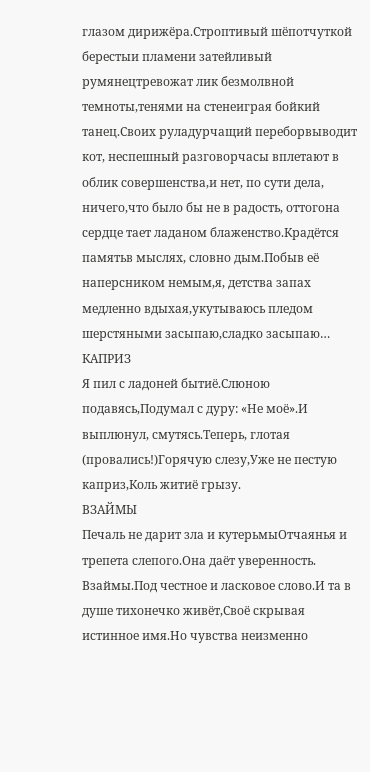глазом дирижёра.Строптивый шёпотчуткой берестыи пламени затейливый румянецтревожат лик безмолвной темноты,тенями на стенеиграя бойкий танец.Своих руладурчащий переборвыводит кот, неспешный разговорчасы вплетают в облик совершенства,и нет, по сути дела, ничего,что было бы не в радость, оттогона сердце тает ладаном блаженство.Крадётся памятьв мыслях, словно дым.Побыв её наперсником немым,я, детства запах медленно вдыхая,укутываюсь пледом шерстяными засыпаю,сладко засыпаю…
КАПРИЗ
Я пил с ладоней бытиё.Слюною подавясь,Подумал с дуру: «Не моё».И выплюнул, смутясь.Теперь, глотая (провались!)Горячую слезу,Уже не пестую каприз,Коль житиё грызу.
ВЗАЙМЫ
Печаль не дарит зла и кутерьмыОтчаянья и трепета слепого.Она даёт уверенность. Взаймы.Под честное и ласковое слово.И та в душе тихонечко живёт,Своё скрывая истинное имя.Но чувства неизменно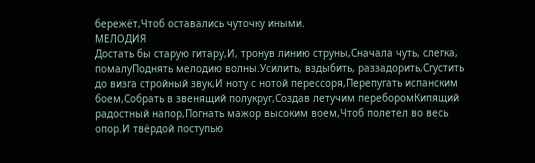бережёт,Чтоб оставались чуточку иными.
МЕЛОДИЯ
Достать бы старую гитару,И, тронув линию струны,Сначала чуть, слегка, помалуПоднять мелодию волны.Усилить, вздыбить, раззадорить,Сгустить до визга стройный звук,И ноту с нотой перессоря,Перепугать испанским боем,Собрать в звенящий полукруг,Создав летучим переборомКипящий радостный напор,Погнать мажор высоким воем,Чтоб полетел во весь опор.И твёрдой поступью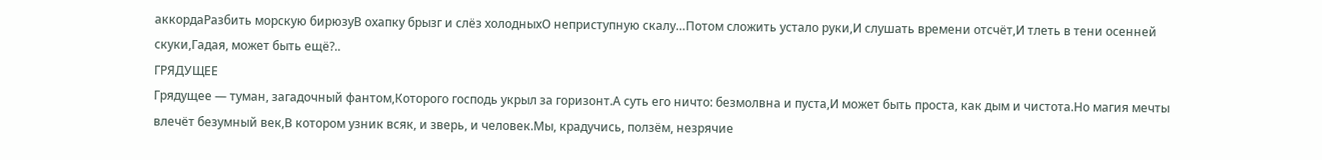аккордаРазбить морскую бирюзуВ охапку брызг и слёз холодныхО неприступную скалу…Потом сложить устало руки,И слушать времени отсчёт,И тлеть в тени осенней скуки,Гадая, может быть ещё?..
ГРЯДУЩЕЕ
Грядущее — туман, загадочный фантом,Которого господь укрыл за горизонт.А суть его ничто: безмолвна и пуста,И может быть проста, как дым и чистота.Но магия мечты влечёт безумный век,В котором узник всяк, и зверь, и человек.Мы, крадучись, ползём, незрячие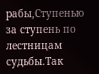рабы,Ступенью за ступень по лестницам судьбы.Так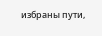избраны пути,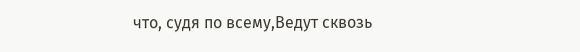что, судя по всему,Ведут сквозь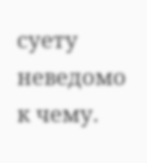суету неведомо к чему.